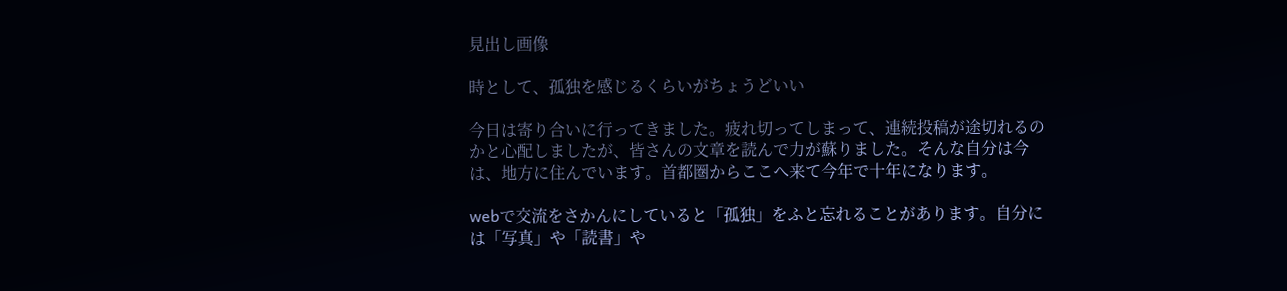見出し画像

時として、孤独を感じるくらいがちょうどいい

今日は寄り合いに行ってきました。疲れ切ってしまって、連続投稿が途切れるのかと心配しましたが、皆さんの文章を読んで力が蘇りました。そんな自分は今は、地方に住んでいます。首都圏からここへ来て今年で十年になります。

webで交流をさかんにしていると「孤独」をふと忘れることがあります。自分には「写真」や「読書」や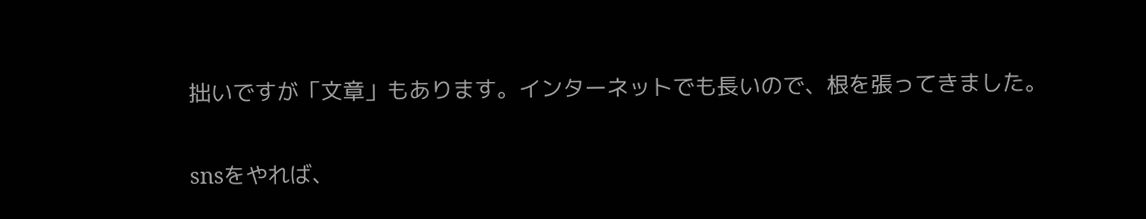拙いですが「文章」もあります。インターネットでも長いので、根を張ってきました。

snsをやれば、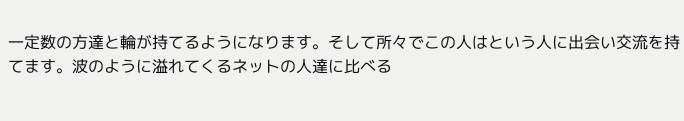一定数の方達と輪が持てるようになります。そして所々でこの人はという人に出会い交流を持てます。波のように溢れてくるネットの人達に比べる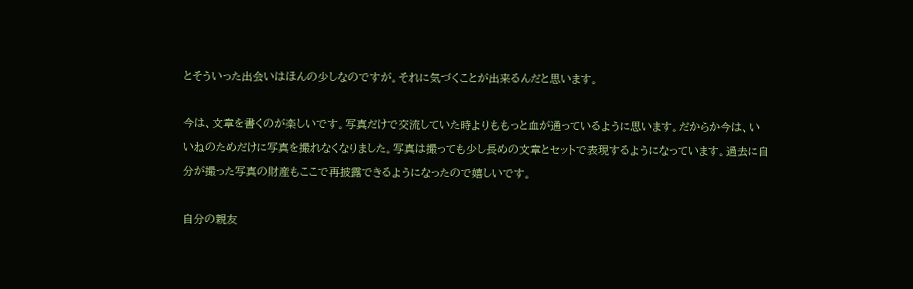とそういった出会いはほんの少しなのですが。それに気づくことが出来るんだと思います。

今は、文章を書くのが楽しいです。写真だけで交流していた時よりももっと血が通っているように思います。だからか今は、いいねのためだけに写真を撮れなくなりました。写真は撮っても少し長めの文章とセットで表現するようになっています。過去に自分が撮った写真の財産もここで再披露できるようになったので嬉しいです。

自分の親友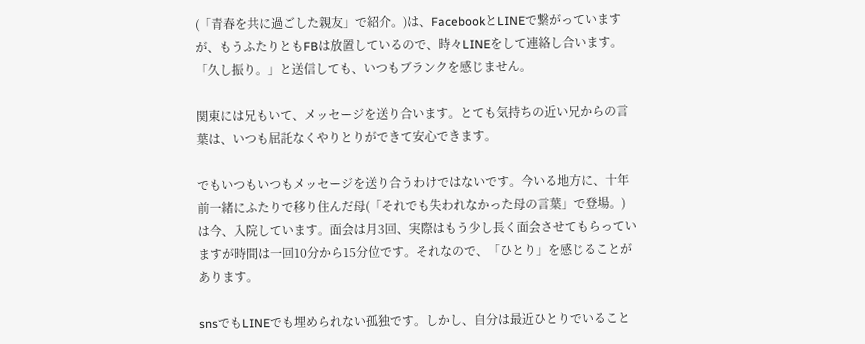(「青春を共に過ごした親友」で紹介。)は、FacebookとLINEで繋がっていますが、もうふたりともFBは放置しているので、時々LINEをして連絡し合います。「久し振り。」と送信しても、いつもブランクを感じません。

関東には兄もいて、メッセージを送り合います。とても気持ちの近い兄からの言葉は、いつも屈託なくやりとりができて安心できます。

でもいつもいつもメッセージを送り合うわけではないです。今いる地方に、十年前一緒にふたりで移り住んだ母(「それでも失われなかった母の言葉」で登場。)は今、入院しています。面会は月3回、実際はもう少し長く面会させてもらっていますが時間は一回10分から15分位です。それなので、「ひとり」を感じることがあります。

snsでもLINEでも埋められない孤独です。しかし、自分は最近ひとりでいること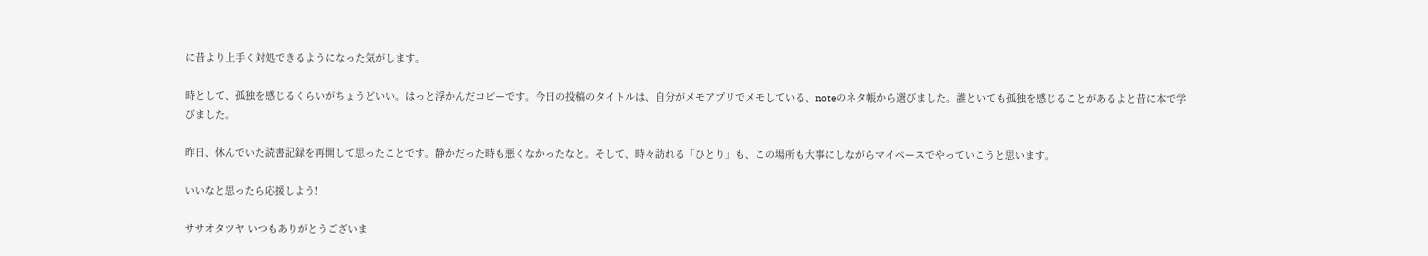に昔より上手く対処できるようになった気がします。

時として、孤独を感じるくらいがちょうどいい。はっと浮かんだコピーです。今日の投稿のタイトルは、自分がメモアプリでメモしている、noteのネタ帳から選びました。誰といても孤独を感じることがあるよと昔に本で学びました。

昨日、休んでいた読書記録を再開して思ったことです。静かだった時も悪くなかったなと。そして、時々訪れる「ひとり」も、この場所も大事にしながらマイペースでやっていこうと思います。

いいなと思ったら応援しよう!

ササオタツヤ いつもありがとうございま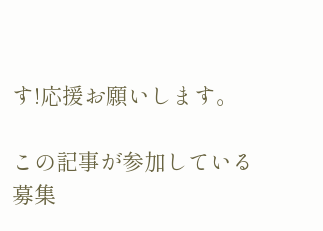す!応援お願いします。

この記事が参加している募集